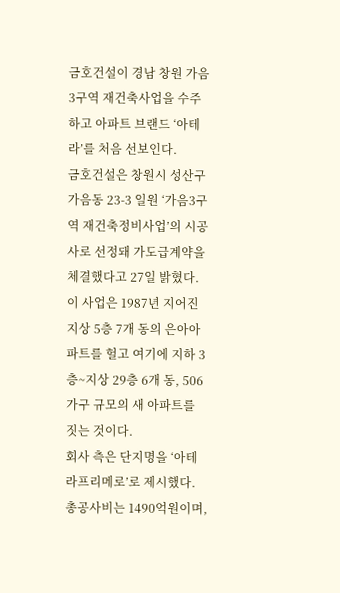금호건설이 경남 창원 가음3구역 재건축사업을 수주하고 아파트 브랜드 ‘아테라’를 처음 선보인다.
금호건설은 창원시 성산구 가음동 23-3 일원 ‘가음3구역 재건축정비사업’의 시공사로 선정돼 가도급계약을 체결했다고 27일 밝혔다. 이 사업은 1987년 지어진 지상 5층 7개 동의 은아아파트를 헐고 여기에 지하 3층~지상 29층 6개 동, 506가구 규모의 새 아파트를 짓는 것이다.
회사 측은 단지명을 ‘아테라프리메로’로 제시했다. 총공사비는 1490억원이며,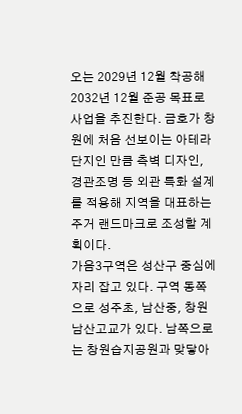오는 2029년 12월 착공해 2032년 12월 준공 목표로 사업을 추진한다. 금호가 창원에 처음 선보이는 아테라 단지인 만큼 측벽 디자인, 경관조명 등 외관 특화 설계를 적용해 지역을 대표하는 주거 랜드마크로 조성할 계획이다.
가음3구역은 성산구 중심에 자리 잡고 있다. 구역 동쪽으로 성주초, 남산중, 창원남산고교가 있다. 남쪽으로는 창원습지공원과 맞닿아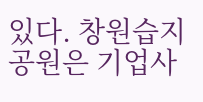있다. 창원습지공원은 기업사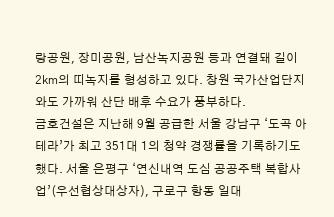랑공원, 장미공원, 남산녹지공원 등과 연결돼 길이 2㎞의 띠녹지를 형성하고 있다. 창원 국가산업단지와도 가까워 산단 배후 수요가 풍부하다.
금호건설은 지난해 9월 공급한 서울 강남구 ‘도곡 아테라’가 최고 351대 1의 청약 경쟁률을 기록하기도 했다. 서울 은평구 ‘연신내역 도심 공공주택 복합사업’(우선협상대상자), 구로구 항동 일대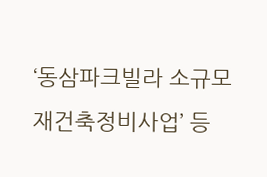‘동삼파크빌라 소규모재건축정비사업’ 등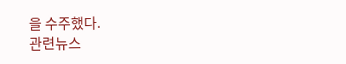을 수주했다.
관련뉴스